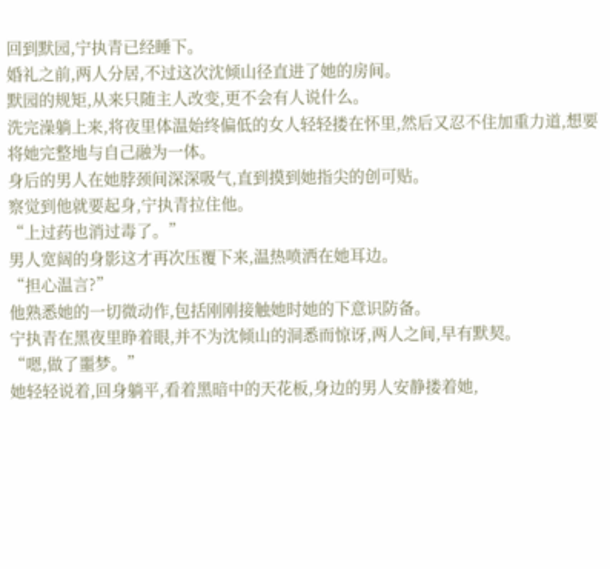回到默园,宁执青已经睡下。
婚礼之前,两人分居,不过这次沈倾山径直进了她的房间。
默园的规矩,从来只随主人改变,更不会有人说什么。
洗完澡躺上来,将夜里体温始终偏低的女人轻轻搂在怀里,然后又忍不住加重力道,想要将她完整地与自己融为一体。
身后的男人在她脖颈间深深吸气,直到摸到她指尖的创可贴。
察觉到他就要起身,宁执青拉住他。
“上过药也消过毒了。”
男人宽阔的身影这才再次压覆下来,温热喷洒在她耳边。
“担心温言?”
他熟悉她的一切微动作,包括刚刚接触她时她的下意识防备。
宁执青在黑夜里睁着眼,并不为沈倾山的洞悉而惊讶,两人之间,早有默契。
“嗯,做了噩梦。”
她轻轻说着,回身躺平,看着黑暗中的天花板,身边的男人安静搂着她,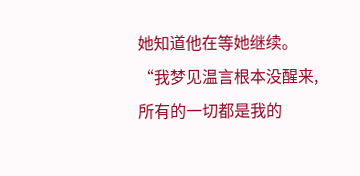她知道他在等她继续。
“我梦见温言根本没醒来,所有的一切都是我的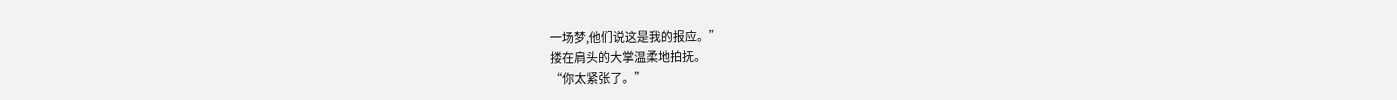一场梦,他们说这是我的报应。”
搂在肩头的大掌温柔地拍抚。
“你太紧张了。”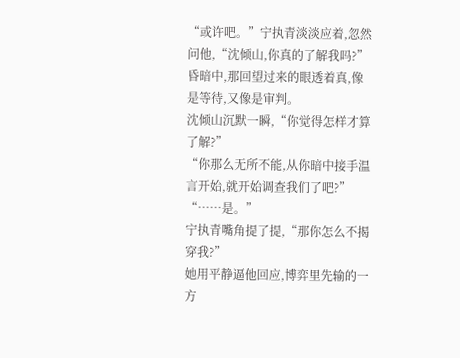“或许吧。”宁执青淡淡应着,忽然问他,“沈倾山,你真的了解我吗?”
昏暗中,那回望过来的眼透着真,像是等待,又像是审判。
沈倾山沉默一瞬,“你觉得怎样才算了解?”
“你那么无所不能,从你暗中接手温言开始,就开始调查我们了吧?”
“……是。”
宁执青嘴角提了提,“那你怎么不揭穿我?”
她用平静逼他回应,博弈里先输的一方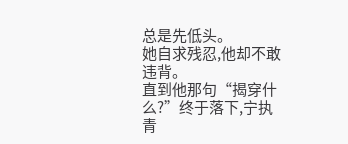总是先低头。
她自求残忍,他却不敢违背。
直到他那句“揭穿什么?”终于落下,宁执青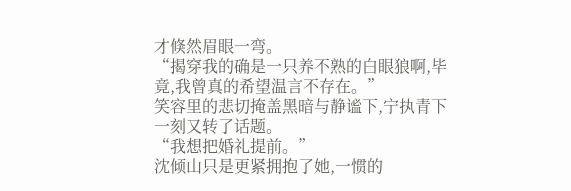才倏然眉眼一弯。
“揭穿我的确是一只养不熟的白眼狼啊,毕竟,我曾真的希望温言不存在。”
笑容里的悲切掩盖黑暗与静谧下,宁执青下一刻又转了话题。
“我想把婚礼提前。”
沈倾山只是更紧拥抱了她,一惯的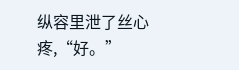纵容里泄了丝心疼,“好。”